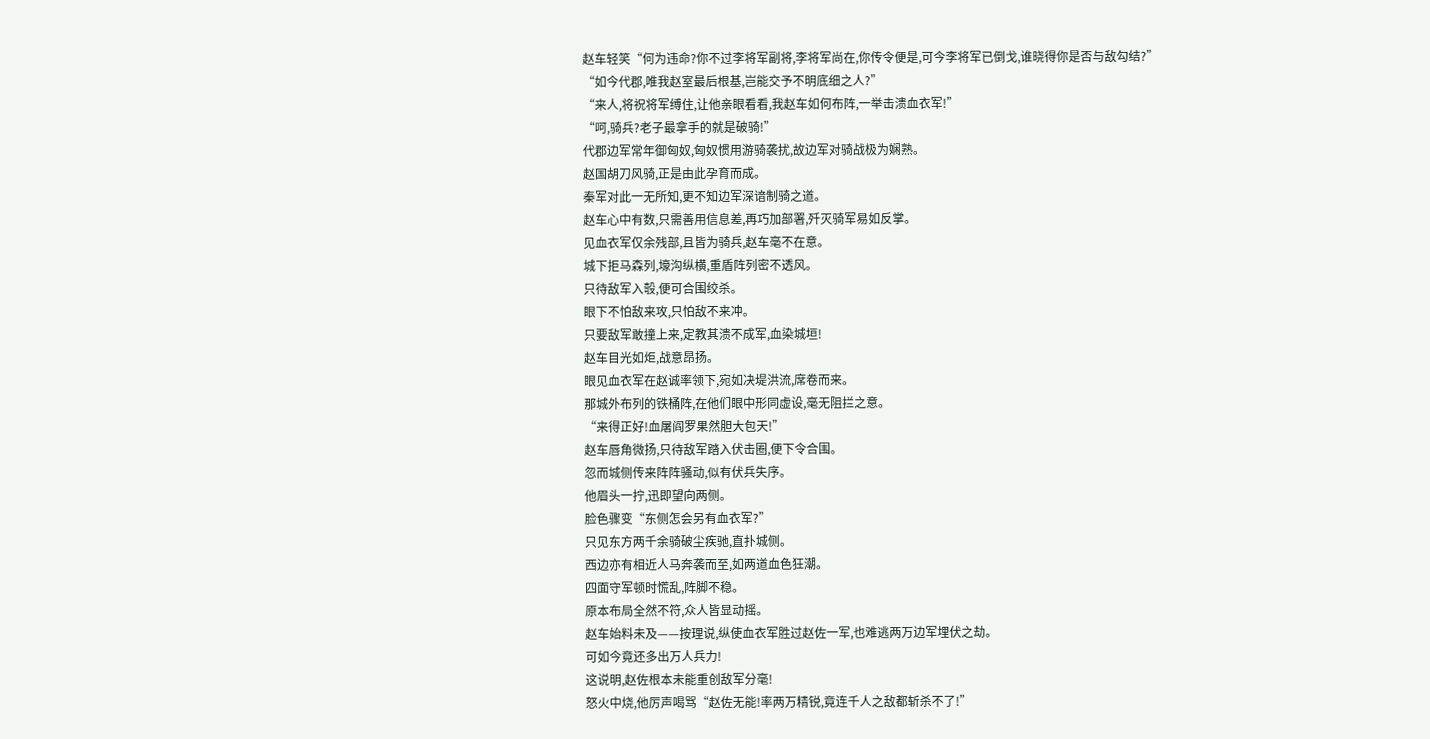赵车轻笑“何为违命?你不过李将军副将,李将军尚在,你传令便是,可今李将军已倒戈,谁晓得你是否与敌勾结?”
“如今代郡,唯我赵室最后根基,岂能交予不明底细之人?”
“来人,将祝将军缚住,让他亲眼看看,我赵车如何布阵,一举击溃血衣军!”
“呵,骑兵?老子最拿手的就是破骑!”
代郡边军常年御匈奴,匈奴惯用游骑袭扰,故边军对骑战极为娴熟。
赵国胡刀风骑,正是由此孕育而成。
秦军对此一无所知,更不知边军深谙制骑之道。
赵车心中有数,只需善用信息差,再巧加部署,歼灭骑军易如反掌。
见血衣军仅余残部,且皆为骑兵,赵车毫不在意。
城下拒马森列,壕沟纵横,重盾阵列密不透风。
只待敌军入彀,便可合围绞杀。
眼下不怕敌来攻,只怕敌不来冲。
只要敌军敢撞上来,定教其溃不成军,血染城垣!
赵车目光如炬,战意昂扬。
眼见血衣军在赵诚率领下,宛如决堤洪流,席卷而来。
那城外布列的铁桶阵,在他们眼中形同虚设,毫无阻拦之意。
“来得正好!血屠阎罗果然胆大包天!”
赵车唇角微扬,只待敌军踏入伏击圈,便下令合围。
忽而城侧传来阵阵骚动,似有伏兵失序。
他眉头一拧,迅即望向两侧。
脸色骤变“东侧怎会另有血衣军?”
只见东方两千余骑破尘疾驰,直扑城侧。
西边亦有相近人马奔袭而至,如两道血色狂潮。
四面守军顿时慌乱,阵脚不稳。
原本布局全然不符,众人皆显动摇。
赵车始料未及——按理说,纵使血衣军胜过赵佐一军,也难逃两万边军埋伏之劫。
可如今竟还多出万人兵力!
这说明,赵佐根本未能重创敌军分毫!
怒火中烧,他厉声喝骂“赵佐无能!率两万精锐,竟连千人之敌都斩杀不了!”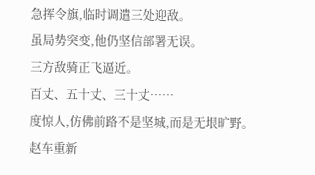急挥令旗,临时调遣三处迎敌。
虽局势突变,他仍坚信部署无误。
三方敌骑正飞逼近。
百丈、五十丈、三十丈……
度惊人,仿佛前路不是坚城,而是无垠旷野。
赵车重新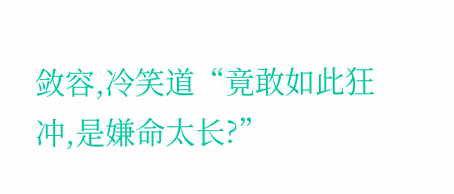敛容,冷笑道“竟敢如此狂冲,是嫌命太长?”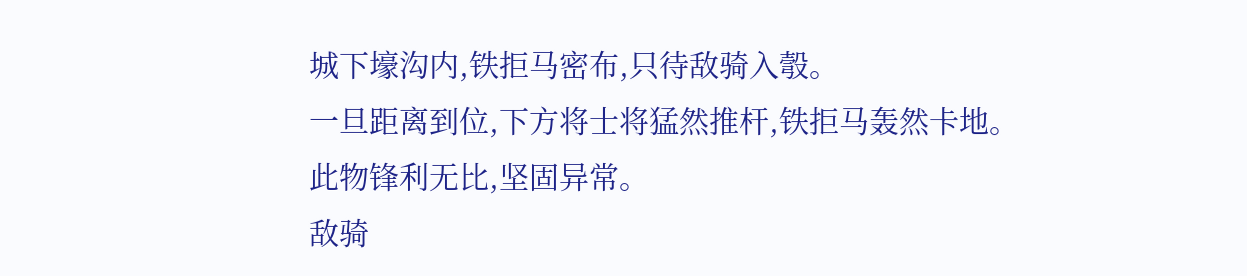城下壕沟内,铁拒马密布,只待敌骑入彀。
一旦距离到位,下方将士将猛然推杆,铁拒马轰然卡地。
此物锋利无比,坚固异常。
敌骑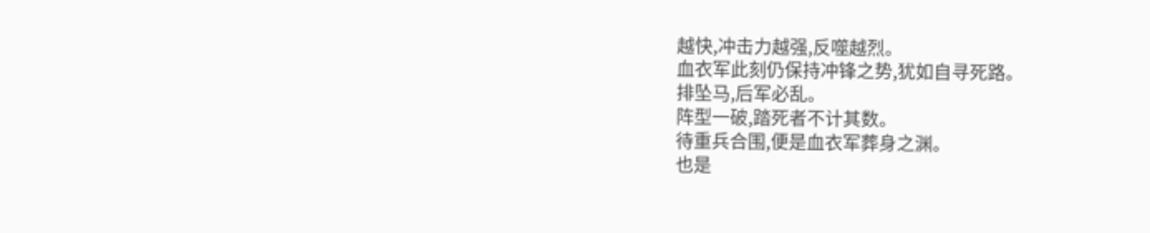越快,冲击力越强,反噬越烈。
血衣军此刻仍保持冲锋之势,犹如自寻死路。
排坠马,后军必乱。
阵型一破,踏死者不计其数。
待重兵合围,便是血衣军葬身之渊。
也是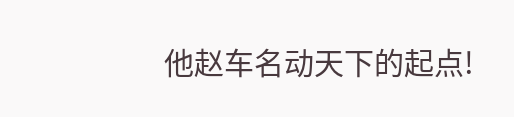他赵车名动天下的起点!